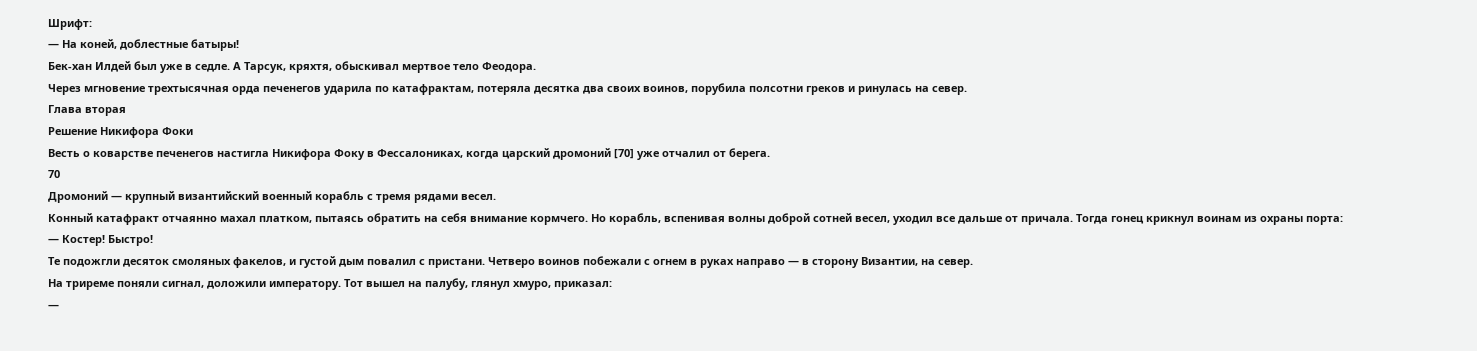Шрифт:
— На коней, доблестные батыры!
Бек-хан Илдей был уже в седле. А Тарсук, кряхтя, обыскивал мертвое тело Феодора.
Через мгновение трехтысячная орда печенегов ударила по катафрактам, потеряла десятка два своих воинов, порубила полсотни греков и ринулась на север.
Глава вторая
Решение Никифора Фоки
Весть о коварстве печенегов настигла Никифора Фоку в Фессалониках, когда царский дромоний [70] уже отчалил от берега.
70
Дромоний — крупный византийский военный корабль с тремя рядами весел.
Конный катафракт отчаянно махал платком, пытаясь обратить на себя внимание кормчего. Но корабль, вспенивая волны доброй сотней весел, уходил все дальше от причала. Тогда гонец крикнул воинам из охраны порта:
— Костер! Быстро!
Те подожгли десяток смоляных факелов, и густой дым повалил с пристани. Четверо воинов побежали с огнем в руках направо — в сторону Византии, на север.
На триреме поняли сигнал, доложили императору. Тот вышел на палубу, глянул хмуро, приказал:
—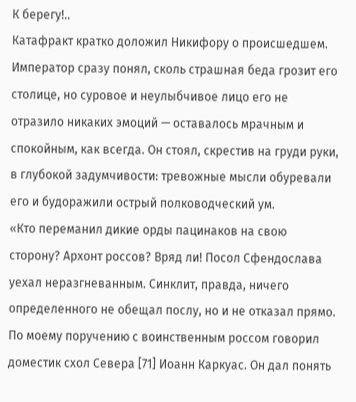К берегу!..
Катафракт кратко доложил Никифору о происшедшем. Император сразу понял, сколь страшная беда грозит его столице, но суровое и неулыбчивое лицо его не отразило никаких эмоций — оставалось мрачным и спокойным, как всегда. Он стоял, скрестив на груди руки, в глубокой задумчивости: тревожные мысли обуревали его и будоражили острый полководческий ум.
«Кто переманил дикие орды пацинаков на свою сторону? Архонт россов? Вряд ли! Посол Сфендослава уехал неразгневанным. Синклит, правда, ничего определенного не обещал послу, но и не отказал прямо. По моему поручению с воинственным россом говорил доместик схол Севера [71] Иоанн Каркуас. Он дал понять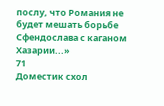послу, что Романия не будет мешать борьбе Сфендослава с каганом Хазарии...»
71
Доместик схол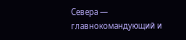Севера — главнокомандующий и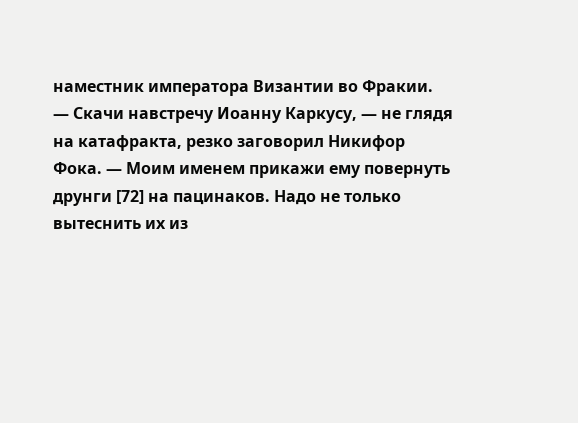наместник императора Византии во Фракии.
— Скачи навстречу Иоанну Каркусу, — не глядя на катафракта, резко заговорил Никифор Фока. — Моим именем прикажи ему повернуть друнги [72] на пацинаков. Надо не только вытеснить их из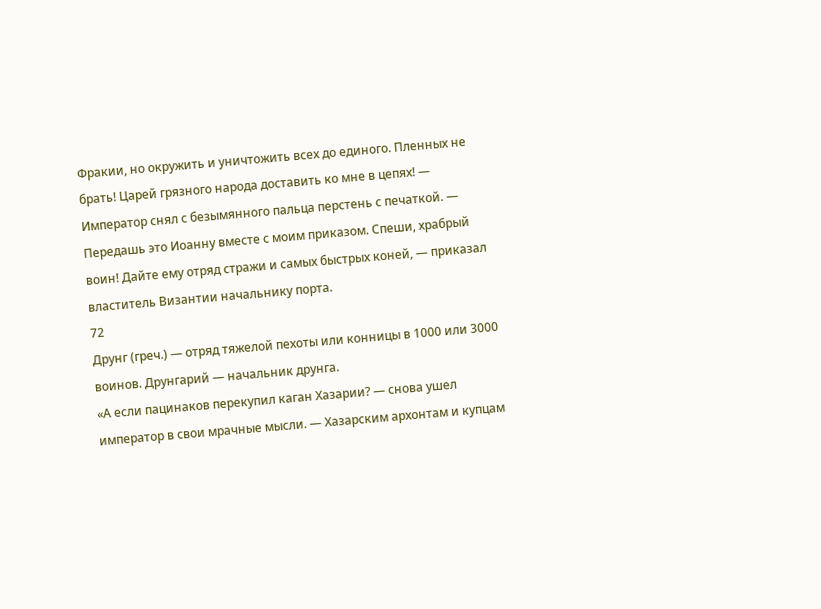Фракии, но окружить и уничтожить всех до единого. Пленных не брать! Царей грязного народа доставить ко мне в цепях! — Император снял с безымянного пальца перстень с печаткой. — Передашь это Иоанну вместе с моим приказом. Спеши, храбрый воин! Дайте ему отряд стражи и самых быстрых коней, — приказал властитель Византии начальнику порта.
72
Друнг (греч.) — отряд тяжелой пехоты или конницы в 1000 или 3000 воинов. Друнгарий — начальник друнга.
«А если пацинаков перекупил каган Хазарии? — снова ушел император в свои мрачные мысли. — Хазарским архонтам и купцам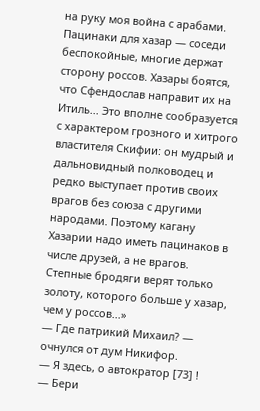на руку моя война с арабами. Пацинаки для хазар — соседи беспокойные, многие держат сторону россов. Хазары боятся, что Сфендослав направит их на Итиль... Это вполне сообразуется с характером грозного и хитрого властителя Скифии: он мудрый и дальновидный полководец и редко выступает против своих врагов без союза с другими народами. Поэтому кагану Хазарии надо иметь пацинаков в числе друзей, а не врагов. Степные бродяги верят только золоту, которого больше у хазар, чем у россов...»
— Где патрикий Михаил? — очнулся от дум Никифор.
— Я здесь, о автократор [73] !
— Бери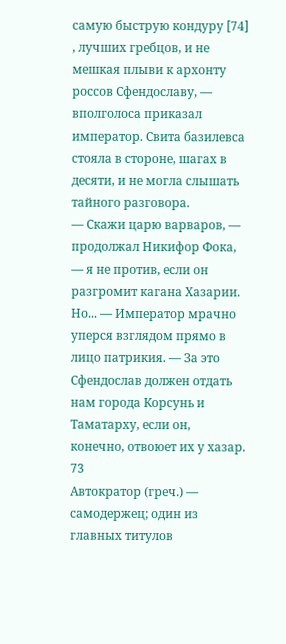самую быструю кондуру [74] , лучших гребцов, и не мешкая плыви к архонту россов Сфендославу, — вполголоса приказал император. Свита базилевса стояла в стороне, шагах в десяти, и не могла слышать тайного разговора.
— Скажи царю варваров, — продолжал Никифор Фока, — я не против, если он разгромит кагана Хазарии. Но... — Император мрачно уперся взглядом прямо в лицо патрикия. — За это Сфендослав должен отдать нам города Корсунь и Таматарху, если он, конечно, отвоюет их у хазар.
73
Автократор (греч.) — самодержец; один из главных титулов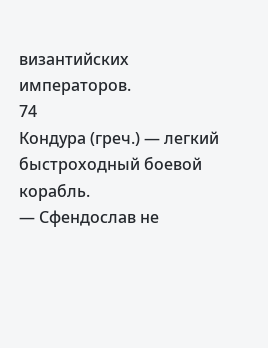византийских императоров.
74
Кондура (греч.) — легкий быстроходный боевой корабль.
— Сфендослав не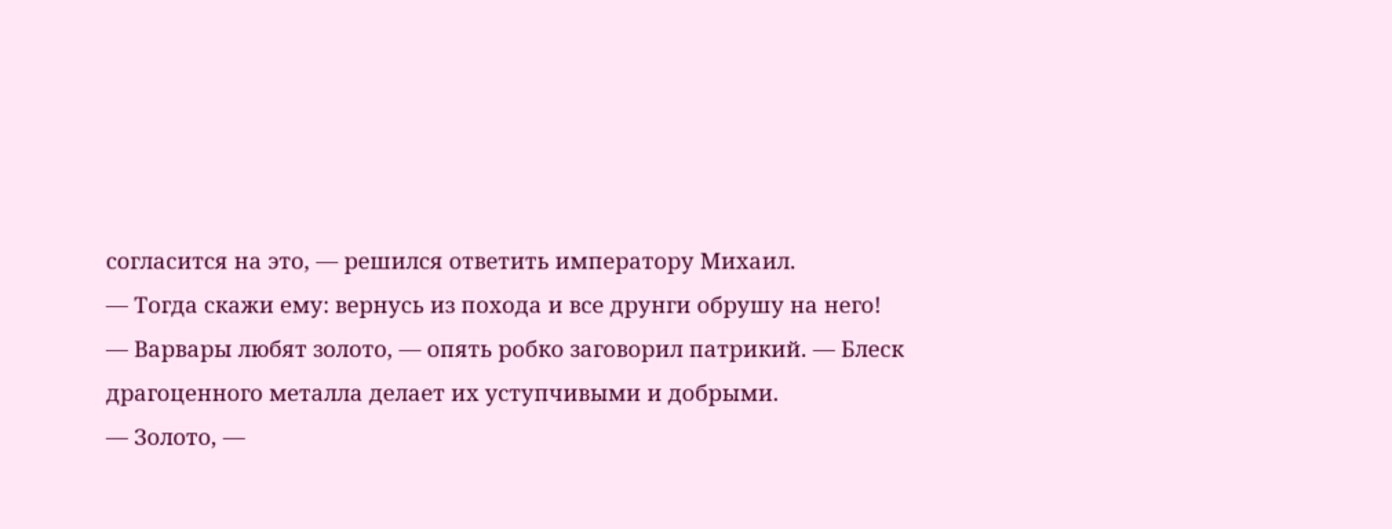согласится на это, — решился ответить императору Михаил.
— Тогда скажи ему: вернусь из похода и все друнги обрушу на него!
— Варвары любят золото, — опять робко заговорил патрикий. — Блеск драгоценного металла делает их уступчивыми и добрыми.
— Золото, —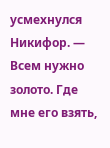усмехнулся Никифор. — Всем нужно золото. Где мне его взять,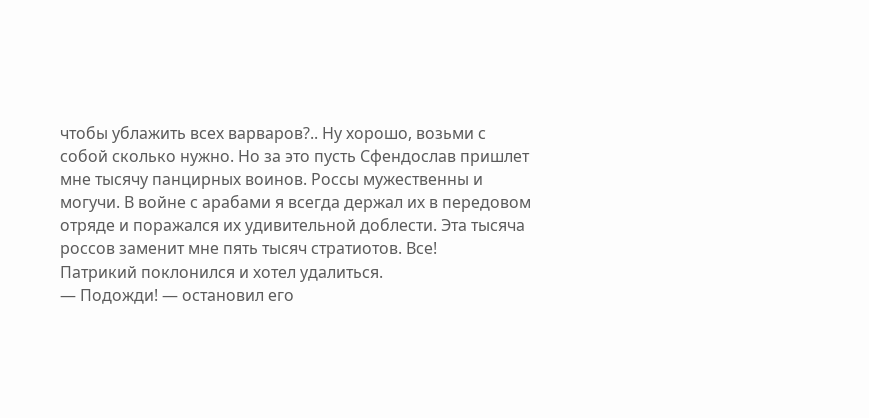чтобы ублажить всех варваров?.. Ну хорошо, возьми с собой сколько нужно. Но за это пусть Сфендослав пришлет мне тысячу панцирных воинов. Россы мужественны и могучи. В войне с арабами я всегда держал их в передовом отряде и поражался их удивительной доблести. Эта тысяча россов заменит мне пять тысяч стратиотов. Все!
Патрикий поклонился и хотел удалиться.
— Подожди! — остановил его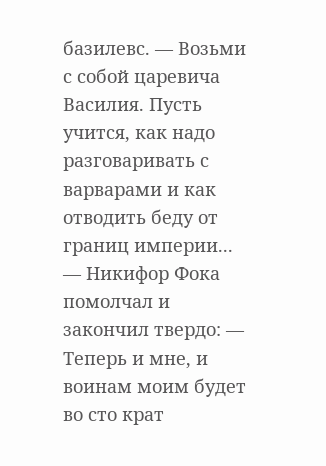базилевс. — Возьми с собой царевича Василия. Пусть учится, как надо разговаривать с варварами и как отводить беду от границ империи... — Никифор Фока помолчал и закончил твердо: — Теперь и мне, и воинам моим будет во сто крат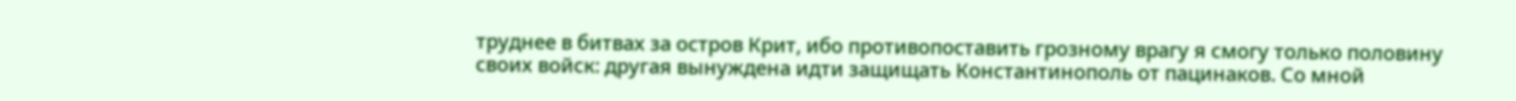труднее в битвах за остров Крит, ибо противопоставить грозному врагу я смогу только половину своих войск: другая вынуждена идти защищать Константинополь от пацинаков. Со мной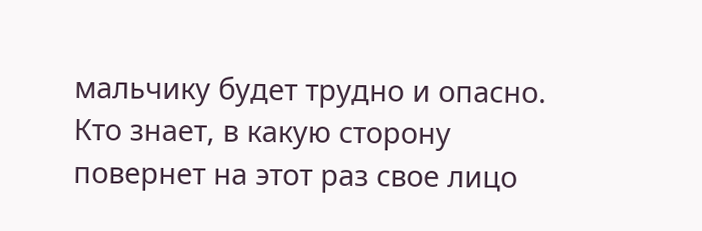мальчику будет трудно и опасно. Кто знает, в какую сторону повернет на этот раз свое лицо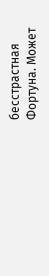бесстрастная Фортуна. Может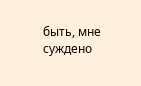быть, мне суждено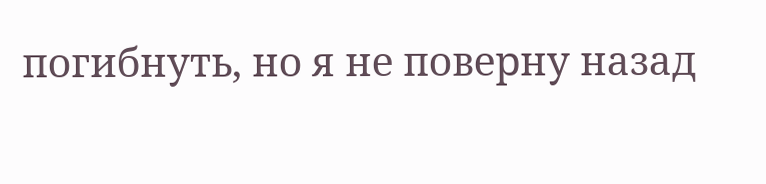погибнуть, но я не поверну назад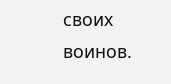своих воинов.